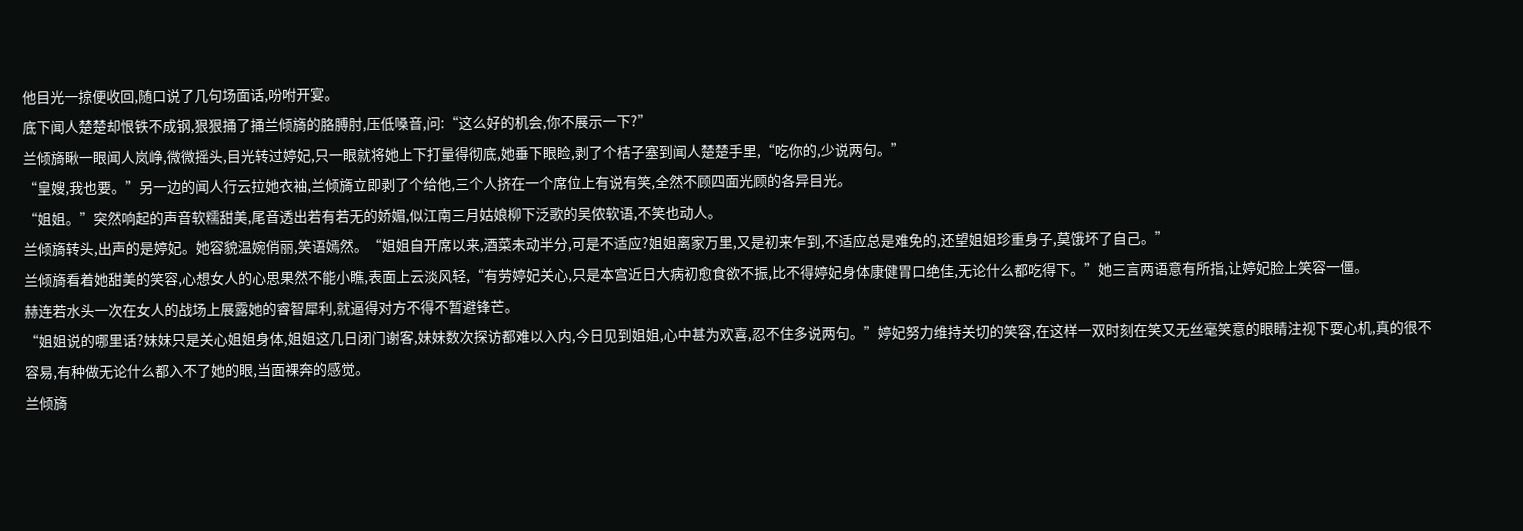他目光一掠便收回,随口说了几句场面话,吩咐开宴。
底下闻人楚楚却恨铁不成钢,狠狠捅了捅兰倾旖的胳膊肘,压低嗓音,问:“这么好的机会,你不展示一下?”
兰倾旖瞅一眼闻人岚峥,微微摇头,目光转过婷妃,只一眼就将她上下打量得彻底,她垂下眼睑,剥了个桔子塞到闻人楚楚手里,“吃你的,少说两句。”
“皇嫂,我也要。”另一边的闻人行云拉她衣袖,兰倾旖立即剥了个给他,三个人挤在一个席位上有说有笑,全然不顾四面光顾的各异目光。
“姐姐。”突然响起的声音软糯甜美,尾音透出若有若无的娇媚,似江南三月姑娘柳下泛歌的吴侬软语,不笑也动人。
兰倾旖转头,出声的是婷妃。她容貌温婉俏丽,笑语嫣然。“姐姐自开席以来,酒菜未动半分,可是不适应?姐姐离家万里,又是初来乍到,不适应总是难免的,还望姐姐珍重身子,莫饿坏了自己。”
兰倾旖看着她甜美的笑容,心想女人的心思果然不能小瞧,表面上云淡风轻,“有劳婷妃关心,只是本宫近日大病初愈食欲不振,比不得婷妃身体康健胃口绝佳,无论什么都吃得下。”她三言两语意有所指,让婷妃脸上笑容一僵。
赫连若水头一次在女人的战场上展露她的睿智犀利,就逼得对方不得不暂避锋芒。
“姐姐说的哪里话?妹妹只是关心姐姐身体,姐姐这几日闭门谢客,妹妹数次探访都难以入内,今日见到姐姐,心中甚为欢喜,忍不住多说两句。”婷妃努力维持关切的笑容,在这样一双时刻在笑又无丝毫笑意的眼睛注视下耍心机,真的很不容易,有种做无论什么都入不了她的眼,当面裸奔的感觉。
兰倾旖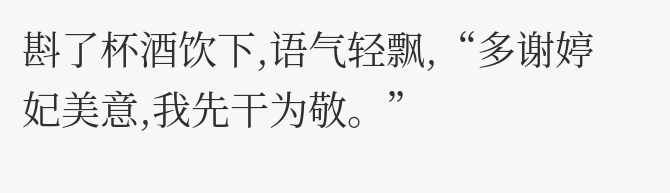斟了杯酒饮下,语气轻飘,“多谢婷妃美意,我先干为敬。”